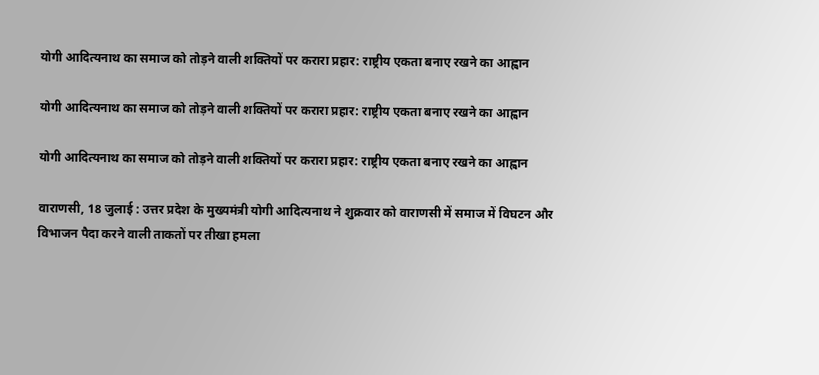योगी आदित्यनाथ का समाज को तोड़ने वाली शक्तियों पर करारा प्रहार: राष्ट्रीय एकता बनाए रखने का आह्वान

योगी आदित्यनाथ का समाज को तोड़ने वाली शक्तियों पर करारा प्रहार: राष्ट्रीय एकता बनाए रखने का आह्वान

योगी आदित्यनाथ का समाज को तोड़ने वाली शक्तियों पर करारा प्रहार: राष्ट्रीय एकता बनाए रखने का आह्वान

वाराणसी, 18 जुलाई : उत्तर प्रदेश के मुख्यमंत्री योगी आदित्यनाथ ने शुक्रवार को वाराणसी में समाज में विघटन और विभाजन पैदा करने वाली ताकतों पर तीखा हमला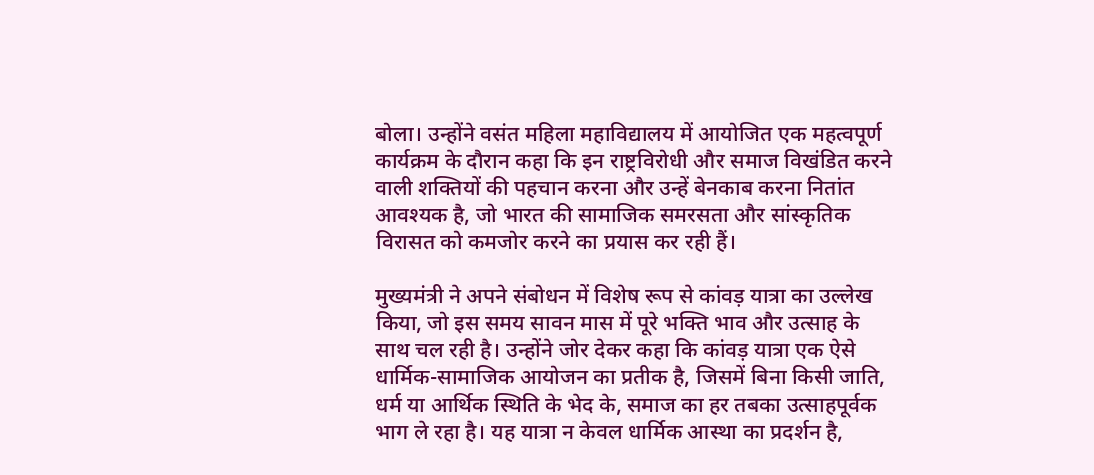बोला। उन्होंने वसंत महिला महाविद्यालय में आयोजित एक महत्वपूर्ण कार्यक्रम के दौरान कहा कि इन राष्ट्रविरोधी और समाज विखंडित करने वाली शक्तियों की पहचान करना और उन्हें बेनकाब करना नितांत आवश्यक है, जो भारत की सामाजिक समरसता और सांस्कृतिक विरासत को कमजोर करने का प्रयास कर रही हैं।

मुख्यमंत्री ने अपने संबोधन में विशेष रूप से कांवड़ यात्रा का उल्लेख किया, जो इस समय सावन मास में पूरे भक्ति भाव और उत्साह के साथ चल रही है। उन्होंने जोर देकर कहा कि कांवड़ यात्रा एक ऐसे धार्मिक-सामाजिक आयोजन का प्रतीक है, जिसमें बिना किसी जाति, धर्म या आर्थिक स्थिति के भेद के, समाज का हर तबका उत्साहपूर्वक भाग ले रहा है। यह यात्रा न केवल धार्मिक आस्था का प्रदर्शन है,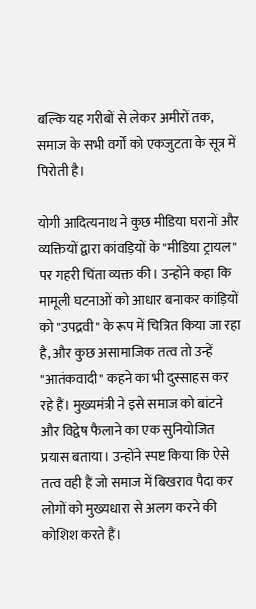बल्कि यह गरीबों से लेकर अमीरों तक, समाज के सभी वर्गों को एकजुटता के सूत्र में पिरोती है।

योगी आदित्यनाथ ने कुछ मीडिया घरानों और व्यक्तियों द्वारा कांवड़ियों के "मीडिया ट्रायल" पर गहरी चिंता व्यक्त की। उन्होंने कहा कि मामूली घटनाओं को आधार बनाकर कांड़ियों को "उपद्रवी" के रूप में चित्रित किया जा रहा है, और कुछ असामाजिक तत्व तो उन्हें "आतंकवादी" कहने का भी दुस्साहस कर रहे हैं। मुख्यमंत्री ने इसे समाज को बांटने और विद्वेष फैलाने का एक सुनियोजित प्रयास बताया। उन्होंने स्पष्ट किया कि ऐसे तत्व वही हैं जो समाज में बिखराव पैदा कर लोगों को मुख्यधारा से अलग करने की कोशिश करते हैं।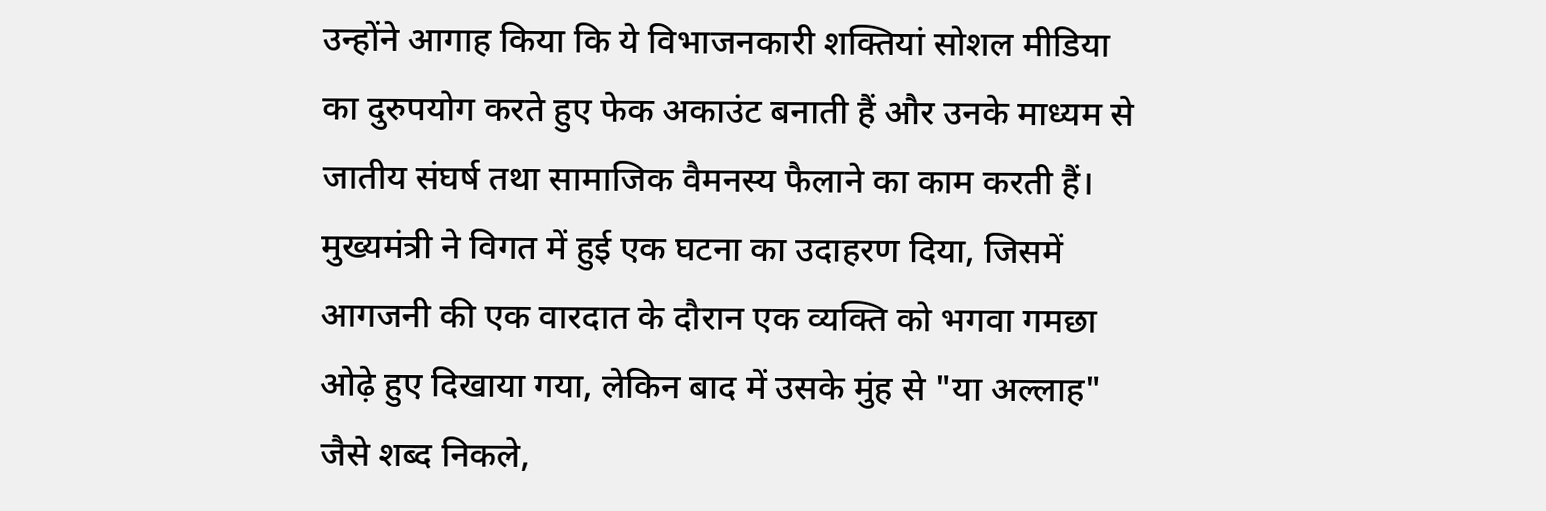उन्होंने आगाह किया कि ये विभाजनकारी शक्तियां सोशल मीडिया का दुरुपयोग करते हुए फेक अकाउंट बनाती हैं और उनके माध्यम से जातीय संघर्ष तथा सामाजिक वैमनस्य फैलाने का काम करती हैं। मुख्यमंत्री ने विगत में हुई एक घटना का उदाहरण दिया, जिसमें आगजनी की एक वारदात के दौरान एक व्यक्ति को भगवा गमछा ओढ़े हुए दिखाया गया, लेकिन बाद में उसके मुंह से "या अल्लाह" जैसे शब्द निकले,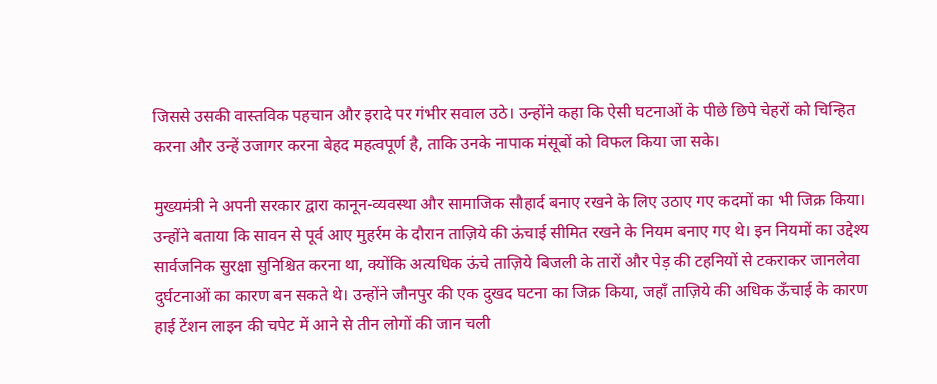जिससे उसकी वास्तविक पहचान और इरादे पर गंभीर सवाल उठे। उन्होंने कहा कि ऐसी घटनाओं के पीछे छिपे चेहरों को चिन्हित करना और उन्हें उजागर करना बेहद महत्वपूर्ण है, ताकि उनके नापाक मंसूबों को विफल किया जा सके।

मुख्यमंत्री ने अपनी सरकार द्वारा कानून-व्यवस्था और सामाजिक सौहार्द बनाए रखने के लिए उठाए गए कदमों का भी जिक्र किया। उन्होंने बताया कि सावन से पूर्व आए मुहर्रम के दौरान ताज़िये की ऊंचाई सीमित रखने के नियम बनाए गए थे। इन नियमों का उद्देश्य सार्वजनिक सुरक्षा सुनिश्चित करना था, क्योंकि अत्यधिक ऊंचे ताज़िये बिजली के तारों और पेड़ की टहनियों से टकराकर जानलेवा दुर्घटनाओं का कारण बन सकते थे। उन्होंने जौनपुर की एक दुखद घटना का जिक्र किया, जहाँ ताज़िये की अधिक ऊँचाई के कारण हाई टेंशन लाइन की चपेट में आने से तीन लोगों की जान चली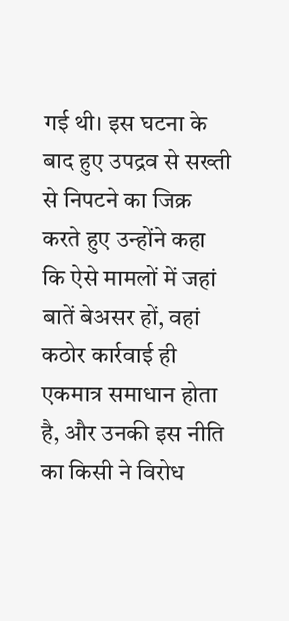गई थी। इस घटना के बाद हुए उपद्रव से सख्ती से निपटने का जिक्र करते हुए उन्होंने कहा कि ऐसे मामलों में जहां बातें बेअसर हों, वहां कठोर कार्रवाई ही एकमात्र समाधान होता है, और उनकी इस नीति का किसी ने विरोध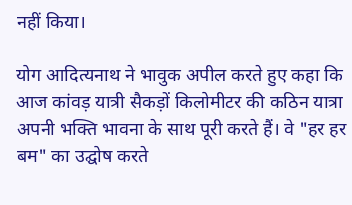नहीं किया।

योग आदित्यनाथ ने भावुक अपील करते हुए कहा कि आज कांवड़ यात्री सैकड़ों किलोमीटर की कठिन यात्रा अपनी भक्ति भावना के साथ पूरी करते हैं। वे "हर हर बम" का उद्घोष करते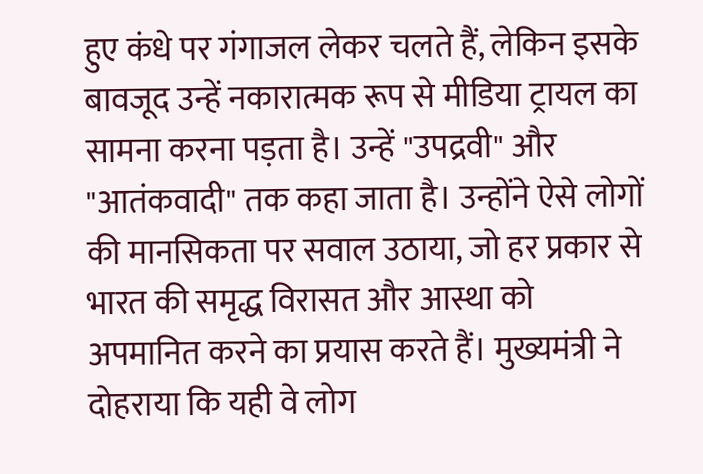हुए कंधे पर गंगाजल लेकर चलते हैं, लेकिन इसके बावजूद उन्हें नकारात्मक रूप से मीडिया ट्रायल का सामना करना पड़ता है। उन्हें "उपद्रवी" और "आतंकवादी" तक कहा जाता है। उन्होंने ऐसे लोगों की मानसिकता पर सवाल उठाया, जो हर प्रकार से भारत की समृद्ध विरासत और आस्था को अपमानित करने का प्रयास करते हैं। मुख्यमंत्री ने दोहराया कि यही वे लोग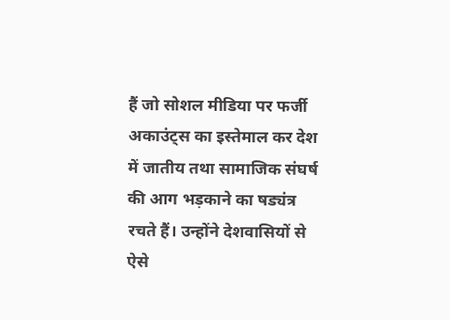हैं जो सोशल मीडिया पर फर्जी अकाउंट्स का इस्तेमाल कर देश में जातीय तथा सामाजिक संघर्ष की आग भड़काने का षड्यंत्र रचते हैं। उन्होंने देशवासियों से ऐसे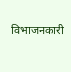विभाजनकारी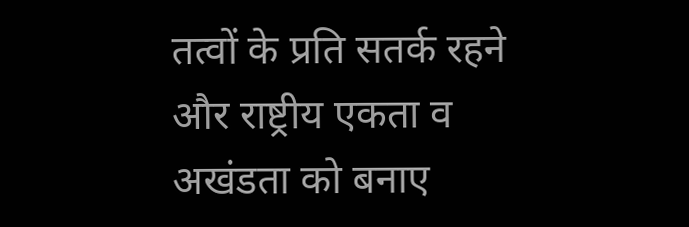तत्वों के प्रति सतर्क रहने और राष्ट्रीय एकता व अखंडता को बनाए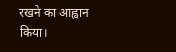रखने का आह्वान किया।